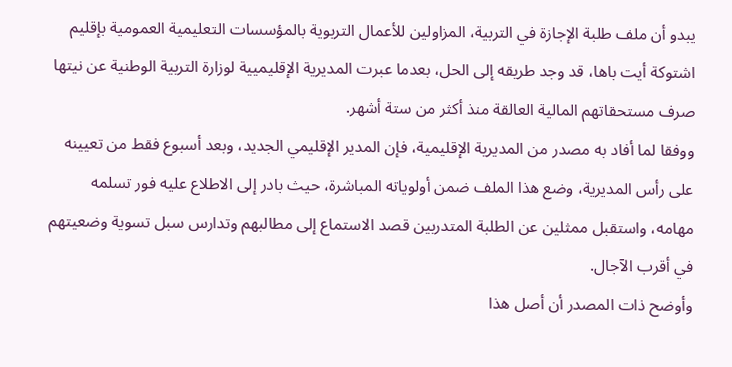يبدو أن ملف طلبة الإجازة في التربية، المزاولين للأعمال التربوية بالمؤسسات التعليمية العمومية بإقليم اشتوكة أيت باها، قد وجد طريقه إلى الحل، بعدما عبرت المديرية الإقليميية لوزارة التربية الوطنية عن نيتها صرف مستحقاتهم المالية العالقة منذ أكثر من ستة أشهر.
ووفقا لما أفاد به مصدر من المديرية الإقليمية، فإن المدير الإقليمي الجديد، وبعد أسبوع فقط من تعيينه على رأس المديرية، وضع هذا الملف ضمن أولوياته المباشرة، حيث بادر إلى الاطلاع عليه فور تسلمه مهامه، واستقبل ممثلين عن الطلبة المتدربين قصد الاستماع إلى مطالبهم وتدارس سبل تسوية وضعيتهم في أقرب الآجال.
وأوضح ذات المصدر أن أصل هذا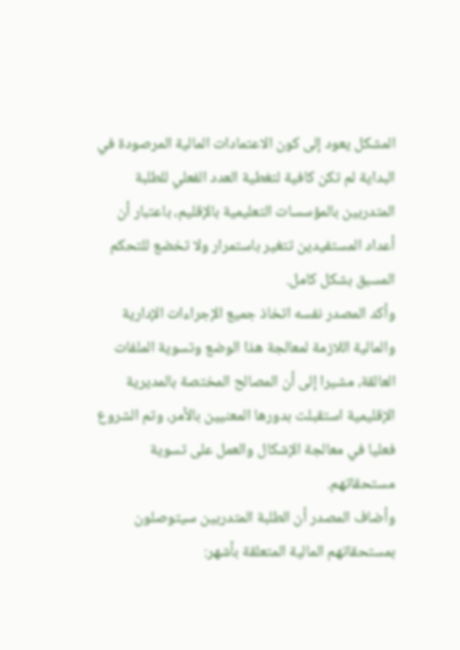المشكل يعود إلى كون الاعتمادات المالية المرصودة في البداية لم تكن كافية لتغطية العدد الفعلي للطلبة المتدربين بالمؤسسات التعليمية بالإقليم، باعتبار أن أعداد المستفيدين تتغير باستمرار ولا تخضع للتحكم المسبق بشكل كامل.
وأكد المصدر نفسه اتخاذ جميع الإجراءات الإدارية والمالية اللازمة لمعالجة هذا الوضع وتسوية الملفات العالقة، مشيرا إلى أن المصالح المختصة بالمديرية الإقليمية استقبلت بدورها المعنيين بالأمر، وتم الشروع فعليا في معالجة الإشكال والعمل على تسوية مستحقاتهم.
وأضاف المصدر أن الطلبة المتدربين سيتوصلون بمستحقاتهم المالية المتعلقة بأشهر: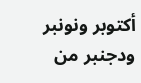أكتوبر ونونبر ودجنبر من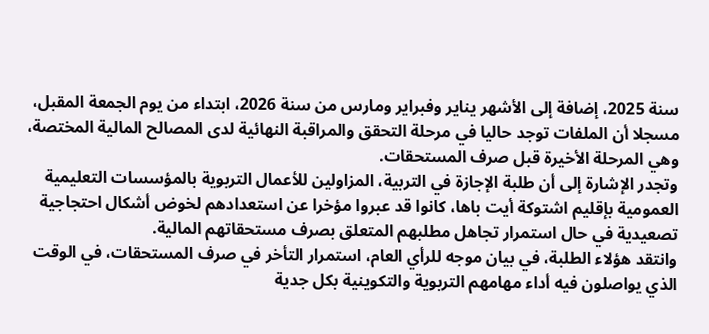سنة 2025، إضافة إلى الأشهر يناير وفبراير ومارس من سنة 2026، ابتداء من يوم الجمعة المقبل، مسجلا أن الملفات توجد حاليا في مرحلة التحقق والمراقبة النهائية لدى المصالح المالية المختصة، وهي المرحلة الأخيرة قبل صرف المستحقات.
وتجدر الإشارة إلى أن طلبة الإجازة في التربية، المزاولين للأعمال التربوية بالمؤسسات التعليمية العمومية بإقليم اشتوكة أيت باها، كانوا قد عبروا مؤخرا عن استعدادهم لخوض أشكال احتجاجية تصعيدية في حال استمرار تجاهل مطلبهم المتعلق بصرف مستحقاتهم المالية.
وانتقد هؤلاء الطلبة، في بيان موجه للرأي العام، استمرار التأخر في صرف المستحقات، في الوقت الذي يواصلون فيه أداء مهامهم التربوية والتكوينية بكل جدية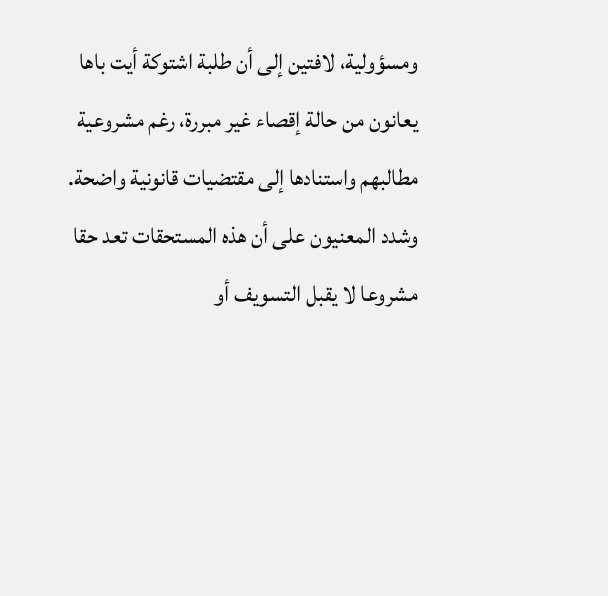ومسؤولية، لافتين إلى أن طلبة اشتوكة أيت باها يعانون من حالة إقصاء غير مبررة، رغم مشروعية مطالبهم واستنادها إلى مقتضيات قانونية واضحة.
وشدد المعنيون على أن هذه المستحقات تعد حقا مشروعا لا يقبل التسويف أو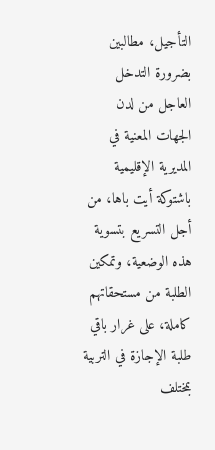التأجيل، مطالبين بضرورة التدخل العاجل من لدن الجهات المعنية في المديرية الإقليمية باشتوكة أيت باها، من أجل التسريع بتسوية هذه الوضعية، وتمكين الطلبة من مستحقاتهم كاملة، على غرار باقي طلبة الإجازة في التربية بمختلف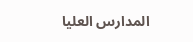المدارس العليا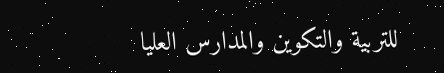للتربية والتكوين والمدارس العليا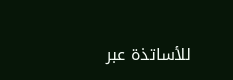للأساتذة عبر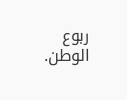ربوع الوطن.